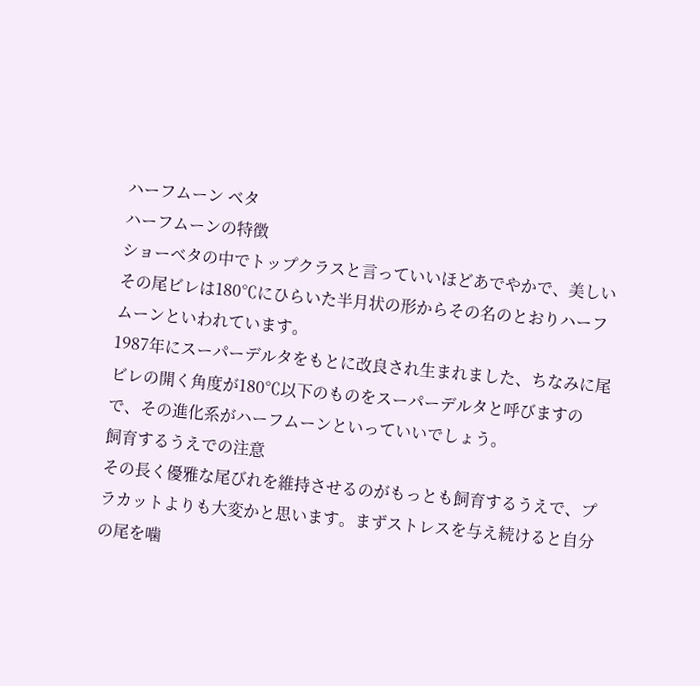ハーフムーン ベタ
ハーフムーンの特徴
ショーベタの中でトップクラスと言っていいほどあでやかで、美しいその尾ビレは180℃にひらいた半月状の形からその名のとおりハーフムーンといわれています。
1987年にスーパーデルタをもとに改良され生まれました、ちなみに尾ビレの開く角度が180℃以下のものをスーパーデルタと呼びますので、その進化系がハーフムーンといっていいでしょう。
飼育するうえでの注意
その長く優雅な尾びれを維持させるのがもっとも飼育するうえで、プラカットよりも大変かと思います。まずストレスを与え続けると自分の尾を噛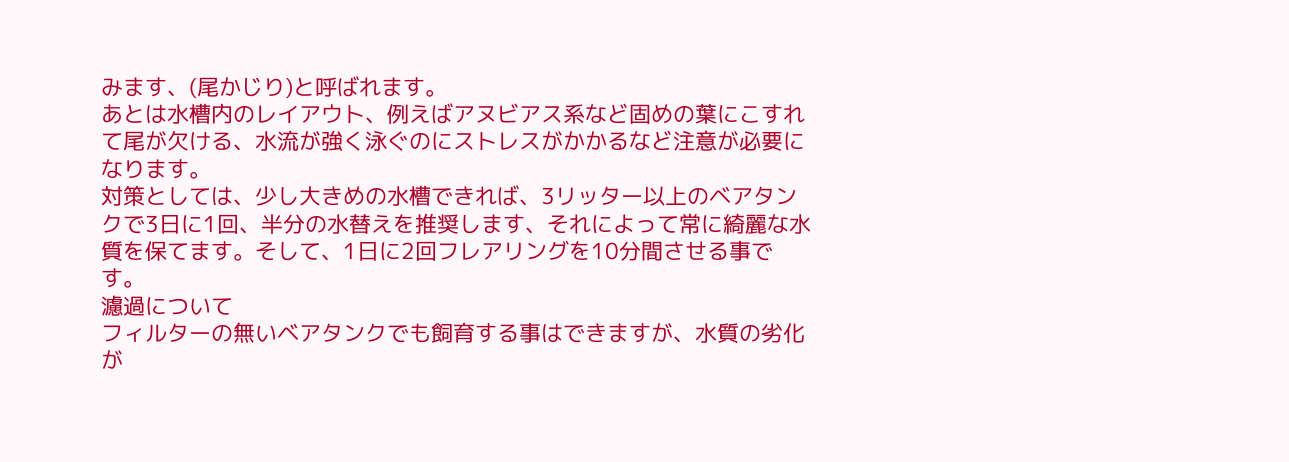みます、(尾かじり)と呼ばれます。
あとは水槽内のレイアウト、例えばアヌビアス系など固めの葉にこすれて尾が欠ける、水流が強く泳ぐのにストレスがかかるなど注意が必要になります。
対策としては、少し大きめの水槽できれば、3リッター以上のベアタンクで3日に1回、半分の水替えを推奨します、それによって常に綺麗な水質を保てます。そして、1日に2回フレアリングを10分間させる事です。
濾過について
フィルターの無いベアタンクでも飼育する事はできますが、水質の劣化が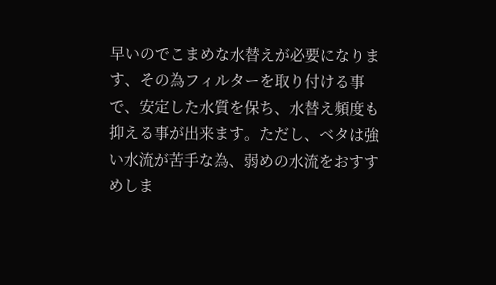早いのでこまめな水替えが必要になります、その為フィルターを取り付ける事で、安定した水質を保ち、水替え頻度も抑える事が出来ます。ただし、ベタは強い水流が苦手な為、弱めの水流をおすすめしま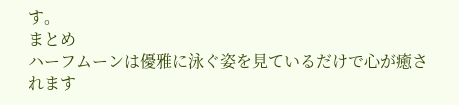す。
まとめ
ハーフムーンは優雅に泳ぐ姿を見ているだけで心が癒されます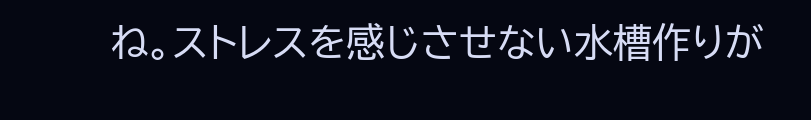ね。ストレスを感じさせない水槽作りが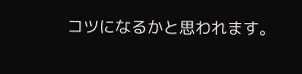コツになるかと思われます。